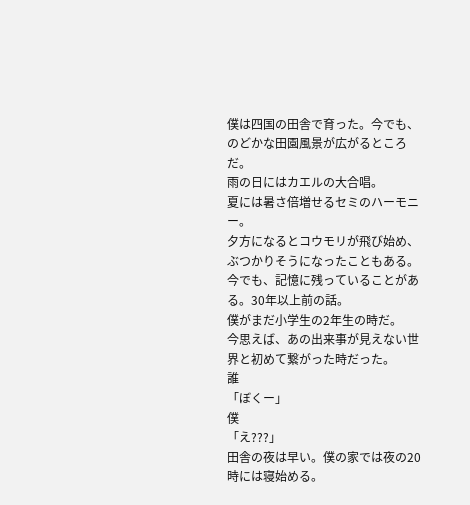僕は四国の田舎で育った。今でも、のどかな田園風景が広がるところだ。
雨の日にはカエルの大合唱。
夏には暑さ倍増せるセミのハーモニー。
夕方になるとコウモリが飛び始め、ぶつかりそうになったこともある。
今でも、記憶に残っていることがある。30年以上前の話。
僕がまだ小学生の2年生の時だ。
今思えば、あの出来事が見えない世界と初めて繋がった時だった。
誰
「ぼくー」
僕
「え???」
田舎の夜は早い。僕の家では夜の20時には寝始める。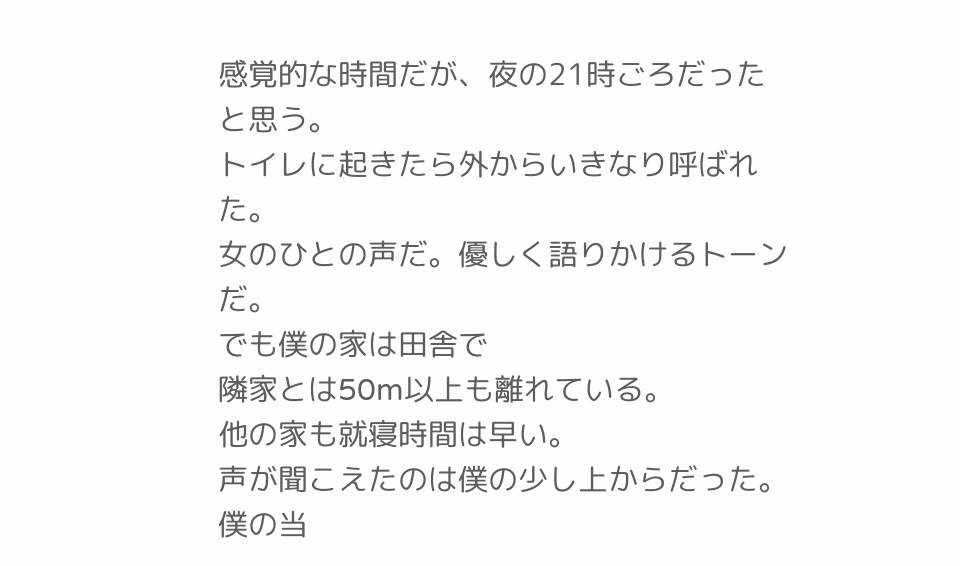感覚的な時間だが、夜の21時ごろだったと思う。
トイレに起きたら外からいきなり呼ばれた。
女のひとの声だ。優しく語りかけるトーンだ。
でも僕の家は田舎で
隣家とは50m以上も離れている。
他の家も就寝時間は早い。
声が聞こえたのは僕の少し上からだった。
僕の当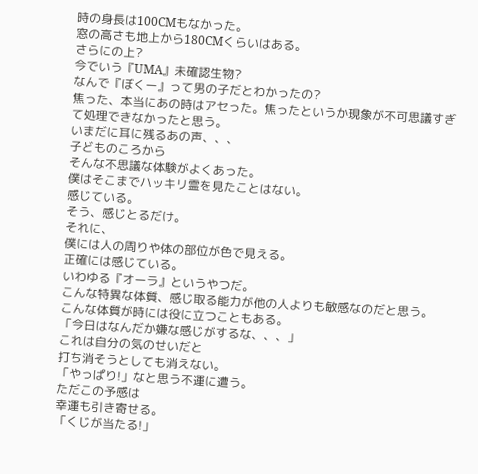時の身長は100CMもなかった。
窓の高さも地上から180CMくらいはある。
さらにの上?
今でいう『UMA』未確認生物?
なんで『ぼくー』って男の子だとわかったの?
焦った、本当にあの時はアセった。焦ったというか現象が不可思議すぎて処理できなかったと思う。
いまだに耳に残るあの声、、、
子どものころから
そんな不思議な体験がよくあった。
僕はそこまでハッキリ霊を見たことはない。
感じている。
そう、感じとるだけ。
それに、
僕には人の周りや体の部位が色で見える。
正確には感じている。
いわゆる『オーラ』というやつだ。
こんな特異な体質、感じ取る能力が他の人よりも敏感なのだと思う。
こんな体質が時には役に立つこともある。
「今日はなんだか嫌な感じがするな、、、」
これは自分の気のせいだと
打ち消そうとしても消えない。
「やっぱり!」なと思う不運に遭う。
ただこの予感は
幸運も引き寄せる。
「くじが当たる!」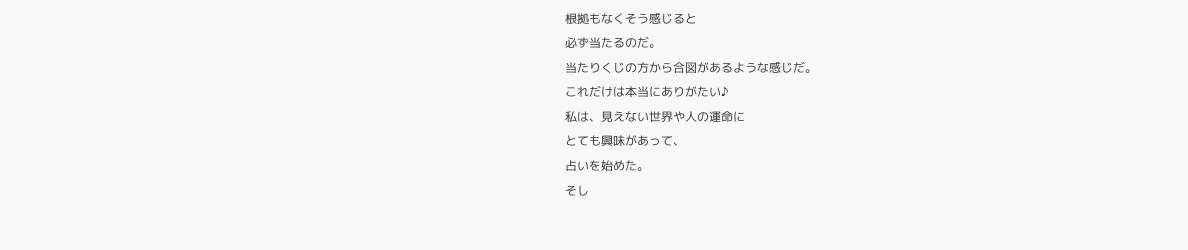根拠もなくそう感じると
必ず当たるのだ。
当たりくじの方から合図があるような感じだ。
これだけは本当にありがたい♪
私は、見えない世界や人の運命に
とても興味があって、
占いを始めた。
そし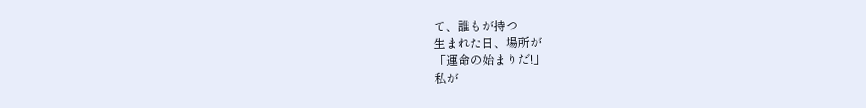て、誰もが持つ
生まれた日、場所が
「運命の始まりだ!」
私が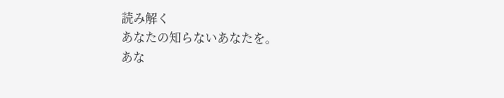読み解く
あなたの知らないあなたを。
あな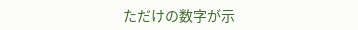ただけの数字が示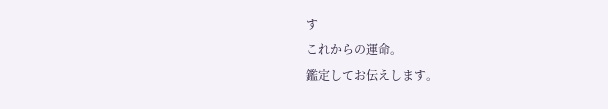す
これからの運命。
鑑定してお伝えします。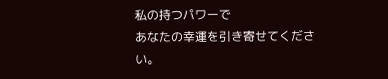私の持つパワーで
あなたの幸運を引き寄せてください。